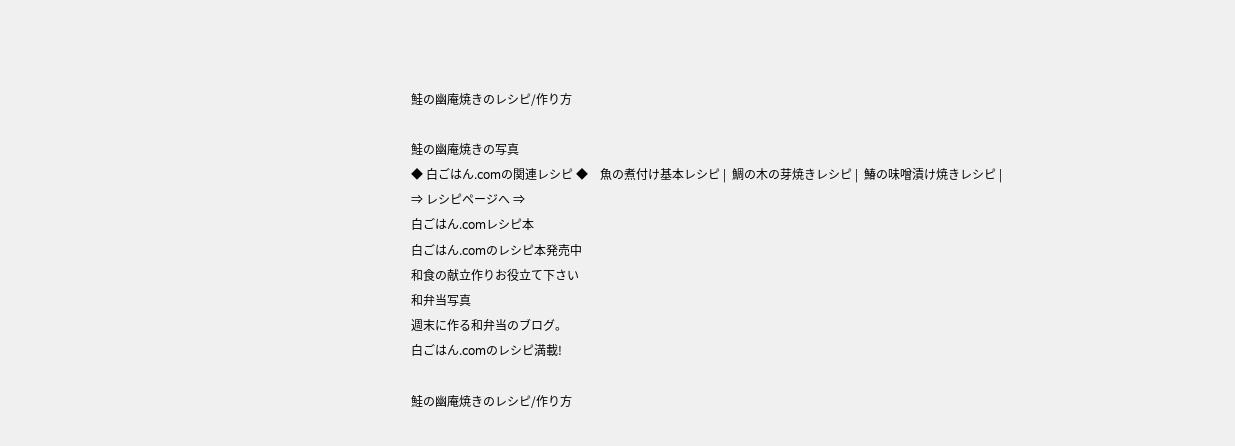鮭の幽庵焼きのレシピ/作り方

鮭の幽庵焼きの写真
◆ 白ごはん.comの関連レシピ ◆    魚の煮付け基本レシピ |  鯛の木の芽焼きレシピ |  鰆の味噌漬け焼きレシピ |
⇒ レシピページへ ⇒
白ごはん.comレシピ本
白ごはん.comのレシピ本発売中
和食の献立作りお役立て下さい
和弁当写真
週末に作る和弁当のブログ。
白ごはん.comのレシピ満載!

鮭の幽庵焼きのレシピ/作り方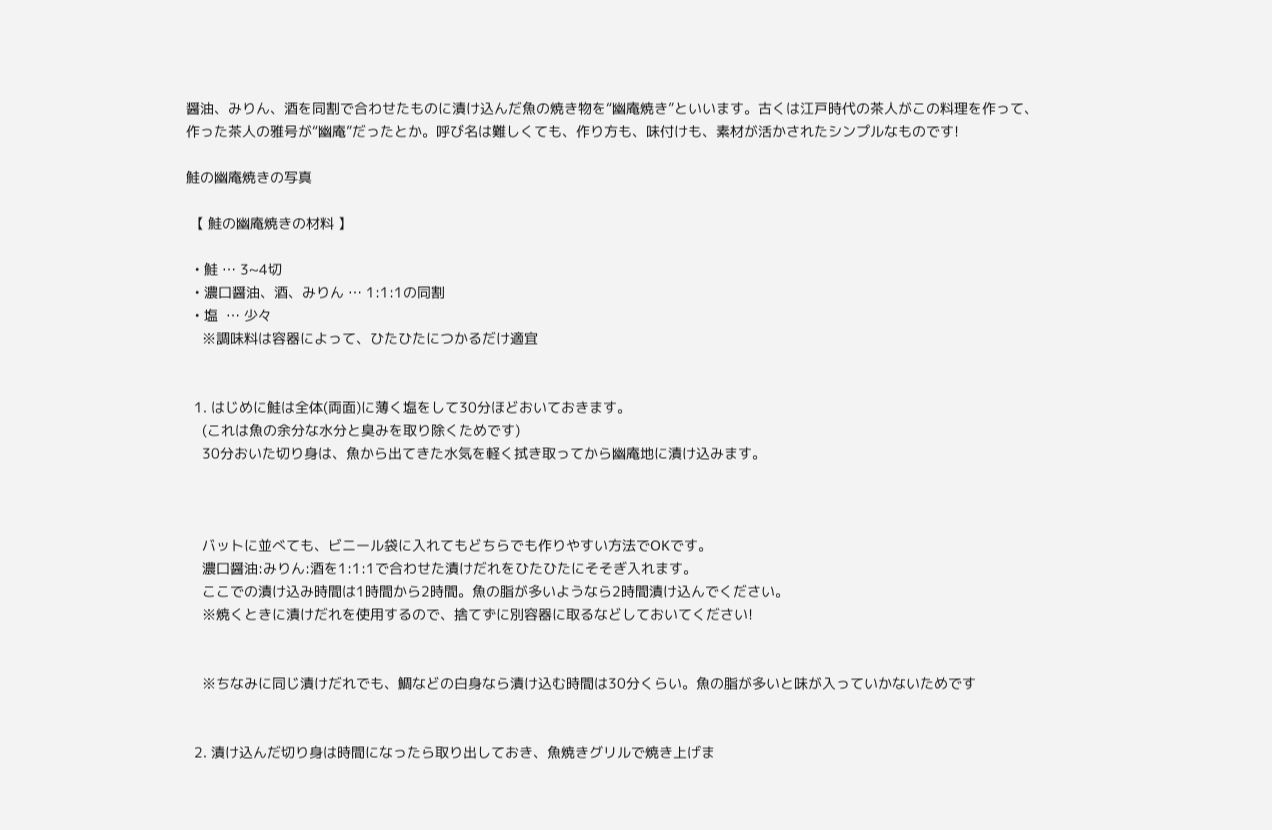醤油、みりん、酒を同割で合わせたものに漬け込んだ魚の焼き物を“幽庵焼き”といいます。古くは江戸時代の茶人がこの料理を作って、
作った茶人の雅号が“幽庵”だったとか。呼び名は難しくても、作り方も、味付けも、素材が活かされたシンプルなものです!

鮭の幽庵焼きの写真

 【 鮭の幽庵焼きの材料 】

  • 鮭 … 3~4切
  • 濃口醤油、酒、みりん … 1:1:1の同割
  • 塩  … 少々
    ※調味料は容器によって、ひたひたにつかるだけ適宜


  1. はじめに鮭は全体(両面)に薄く塩をして30分ほどおいておきます。
    (これは魚の余分な水分と臭みを取り除くためです)
    30分おいた切り身は、魚から出てきた水気を軽く拭き取ってから幽庵地に漬け込みます。



    バットに並べても、ビニール袋に入れてもどちらでも作りやすい方法でOKです。
    濃口醤油:みりん:酒を1:1:1で合わせた漬けだれをひたひたにそそぎ入れます。
    ここでの漬け込み時間は1時間から2時間。魚の脂が多いようなら2時間漬け込んでください。
    ※焼くときに漬けだれを使用するので、捨てずに別容器に取るなどしておいてください!


    ※ちなみに同じ漬けだれでも、鯛などの白身なら漬け込む時間は30分くらい。魚の脂が多いと味が入っていかないためです


  2. 漬け込んだ切り身は時間になったら取り出しておき、魚焼きグリルで焼き上げま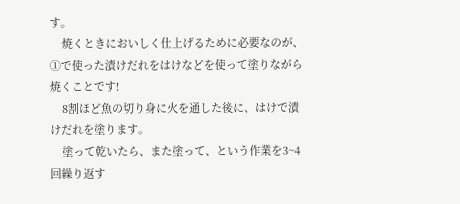す。
    焼くときにおいしく仕上げるために必要なのが、①で使った漬けだれをはけなどを使って塗りながら焼くことです!
    8割ほど魚の切り身に火を通した後に、はけで漬けだれを塗ります。
    塗って乾いたら、また塗って、という作業を3~4回繰り返す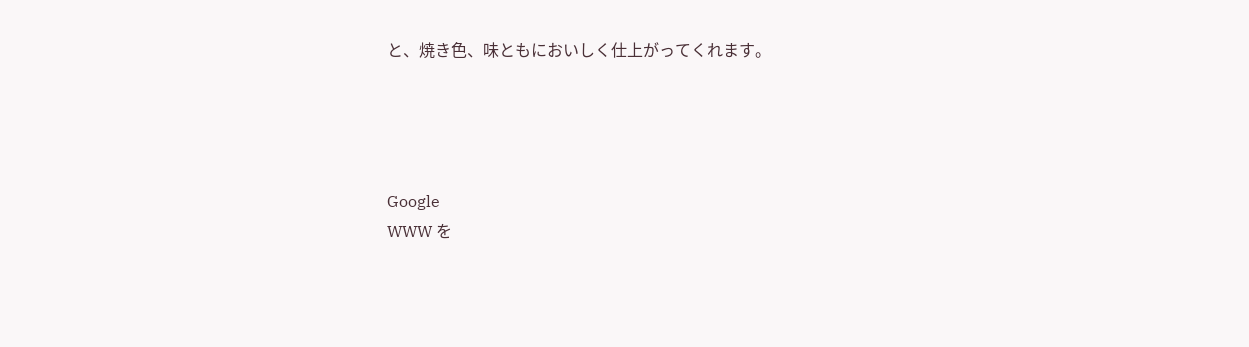と、焼き色、味ともにおいしく仕上がってくれます。




Google
WWW を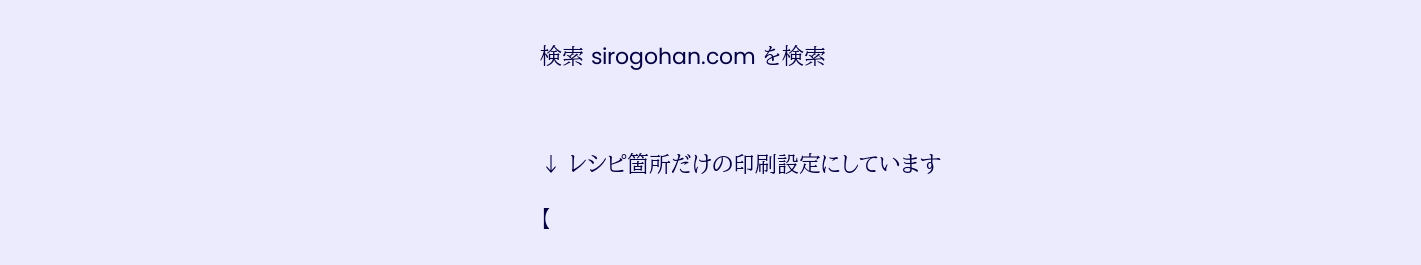検索 sirogohan.com を検索



↓ レシピ箇所だけの印刷設定にしています

【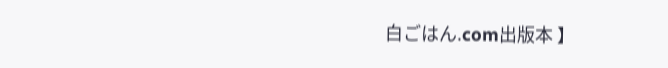白ごはん.com出版本 】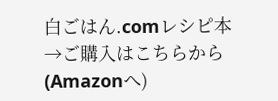白ごはん.comレシピ本
→ご購入はこちらから(Amazonへ)